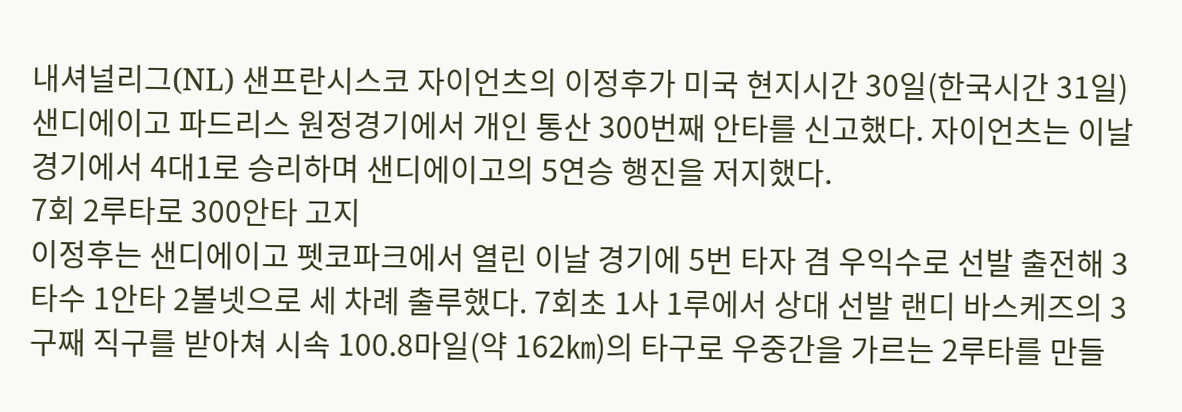내셔널리그(NL) 샌프란시스코 자이언츠의 이정후가 미국 현지시간 30일(한국시간 31일) 샌디에이고 파드리스 원정경기에서 개인 통산 300번째 안타를 신고했다. 자이언츠는 이날 경기에서 4대1로 승리하며 샌디에이고의 5연승 행진을 저지했다.
7회 2루타로 300안타 고지
이정후는 샌디에이고 펫코파크에서 열린 이날 경기에 5번 타자 겸 우익수로 선발 출전해 3타수 1안타 2볼넷으로 세 차례 출루했다. 7회초 1사 1루에서 상대 선발 랜디 바스케즈의 3구째 직구를 받아쳐 시속 100.8마일(약 162㎞)의 타구로 우중간을 가르는 2루타를 만들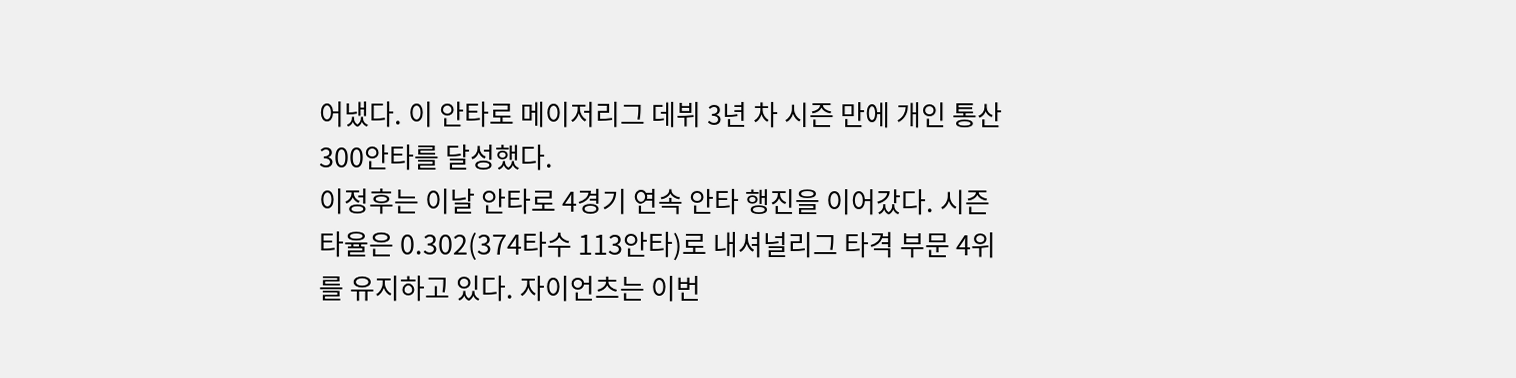어냈다. 이 안타로 메이저리그 데뷔 3년 차 시즌 만에 개인 통산 300안타를 달성했다.
이정후는 이날 안타로 4경기 연속 안타 행진을 이어갔다. 시즌 타율은 0.302(374타수 113안타)로 내셔널리그 타격 부문 4위를 유지하고 있다. 자이언츠는 이번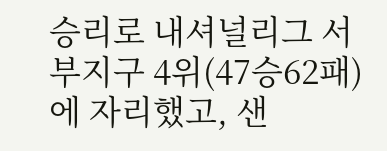승리로 내셔널리그 서부지구 4위(47승62패)에 자리했고, 샌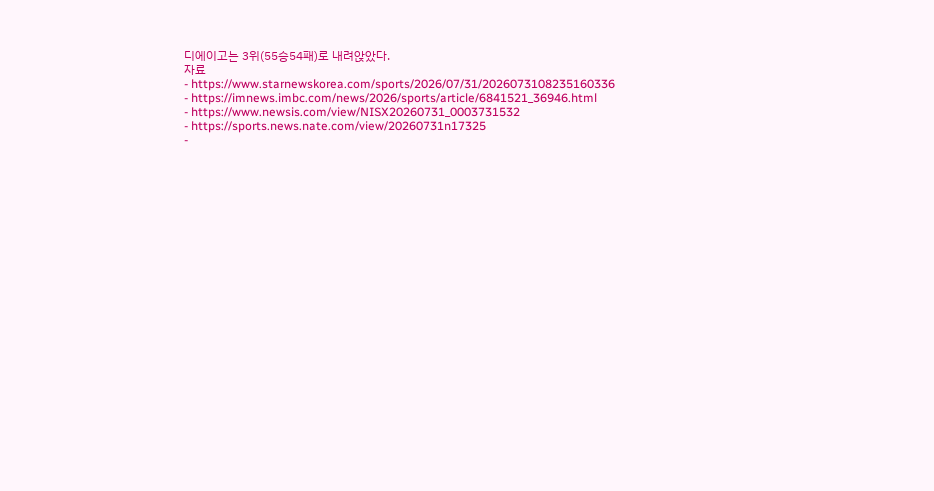디에이고는 3위(55승54패)로 내려앉았다.
자료
- https://www.starnewskorea.com/sports/2026/07/31/2026073108235160336
- https://imnews.imbc.com/news/2026/sports/article/6841521_36946.html
- https://www.newsis.com/view/NISX20260731_0003731532
- https://sports.news.nate.com/view/20260731n17325
-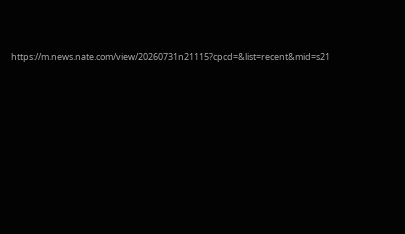https://m.news.nate.com/view/20260731n21115?cpcd=&list=recent&mid=s21